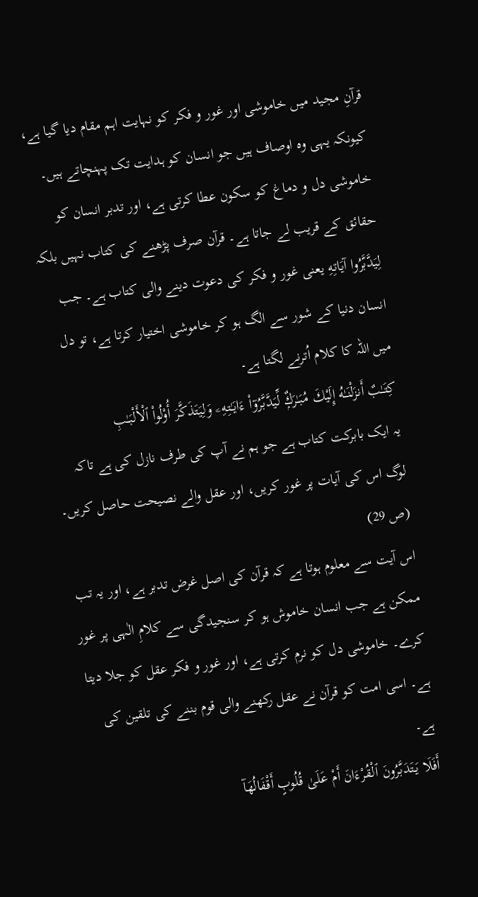قرآنِ مجید میں خاموشی اور غور و فکر کو نہایت اہم مقام دیا گیا ہے، کیونکہ یہی وہ اوصاف ہیں جو انسان کو ہدایت تک پہنچاتے ہیں۔ خاموشی دل و دماغ کو سکون عطا کرتی ہے، اور تدبر انسان کو حقائق کے قریب لے جاتا ہے۔ قرآن صرف پڑھنے کی کتاب نہیں بلکہ لِيَدَّبَّرُوا آيَاتِهِ یعنی غور و فکر کی دعوت دینے والی کتاب ہے۔ جب انسان دنیا کے شور سے الگ ہو کر خاموشی اختیار کرتا ہے، تو دل میں اللہ کا کلام اُترنے لگتا ہے۔
كِتَـٰبٌ أَنزَلْنَـٰهُ إِلَيْكَ مُبَـٰرَكٌۭ لِّيَدَّبَّرُوٓا۟ ءَايَـٰتِهِۦ وَلِيَتَذَكَّرَ أُو۟لُوا۟ ٱلْأَلْبَـٰبِ
یہ ایک بابرکت کتاب ہے جو ہم نے آپ کی طرف نازل کی ہے تاکہ لوگ اس کی آیات پر غور کریں، اور عقل والے نصیحت حاصل کریں۔
(ص 29)
اس آیت سے معلوم ہوتا ہے کہ قرآن کی اصل غرض تدبر ہے، اور یہ تب ممکن ہے جب انسان خاموش ہو کر سنجیدگی سے کلامِ الٰہی پر غور کرے۔ خاموشی دل کو نرم کرتی ہے، اور غور و فکر عقل کو جلا دیتا ہے۔ اسی امت کو قرآن نے عقل رکھنے والی قوم بننے کی تلقین کی ہے۔
أَفَلَا يَتَدَبَّرُونَ ٱلْقُرْءَانَ أَمْ عَلَىٰ قُلُوبٍ أَقْفَالُهَآ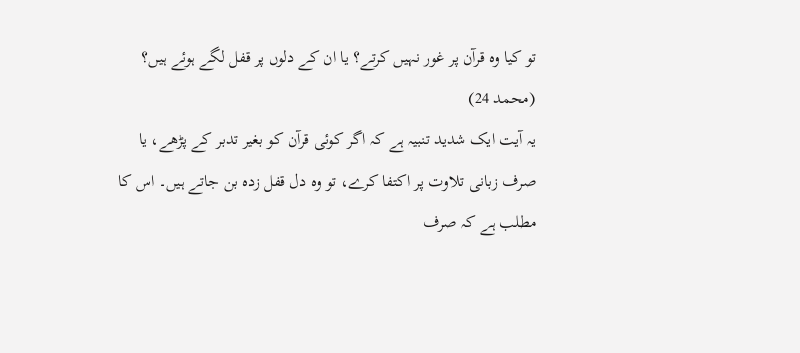تو کیا وہ قرآن پر غور نہیں کرتے؟ یا ان کے دلوں پر قفل لگے ہوئے ہیں؟
(محمد 24)
یہ آیت ایک شدید تنبیہ ہے کہ اگر کوئی قرآن کو بغیر تدبر کے پڑھے، یا صرف زبانی تلاوت پر اکتفا کرے، تو وہ دل قفل زدہ بن جاتے ہیں۔ اس کا مطلب ہے کہ صرف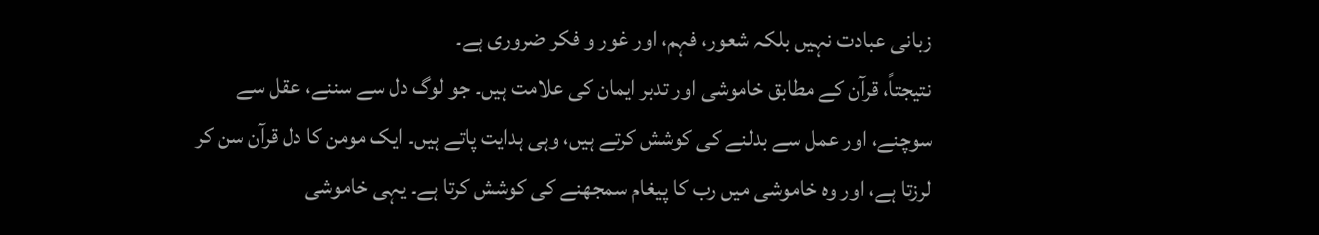زبانی عبادت نہیں بلکہ شعور، فہم، اور غور و فکر ضروری ہے۔
نتیجتاً، قرآن کے مطابق خاموشی اور تدبر ایمان کی علامت ہیں۔ جو لوگ دل سے سننے، عقل سے سوچنے، اور عمل سے بدلنے کی کوشش کرتے ہیں، وہی ہدایت پاتے ہیں۔ ایک مومن کا دل قرآن سن کر لرزتا ہے، اور وہ خاموشی میں رب کا پیغام سمجھنے کی کوشش کرتا ہے۔ یہی خاموشی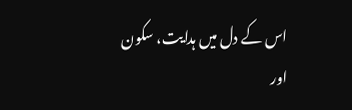اس کے دل میں ہدایت، سکون اور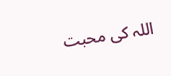اللہ کی محبت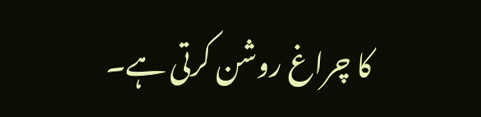کا چراغ روشن کرتی ہے۔